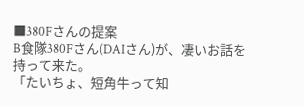■380Fさんの提案
B食隊380Fさん(DAIさん)が、凄いお話を持って来た。
「たいちょ、短角牛って知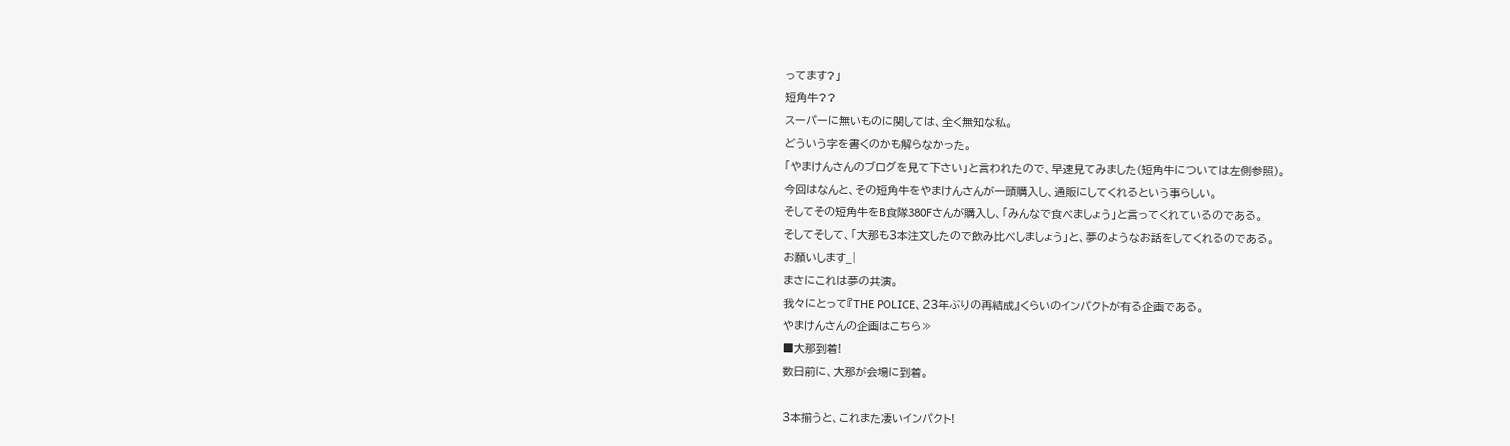ってます?」
短角牛??
スーパーに無いものに関しては、全く無知な私。
どういう字を書くのかも解らなかった。
「やまけんさんのブログを見て下さい」と言われたので、早速見てみました(短角牛については左側参照)。
今回はなんと、その短角牛をやまけんさんが一頭購入し、通販にしてくれるという事らしい。
そしてその短角牛をB食隊380Fさんが購入し、「みんなで食べましょう」と言ってくれているのである。
そしてそして、「大那も3本注文したので飲み比べしましょう」と、夢のようなお話をしてくれるのである。
お願いします_|
まさにこれは夢の共演。
我々にとって『THE POLICE、23年ぶりの再結成』くらいのインパクトが有る企画である。
やまけんさんの企画はこちら≫
■大那到着!
数日前に、大那が会場に到着。

3本揃うと、これまた凄いインパクト!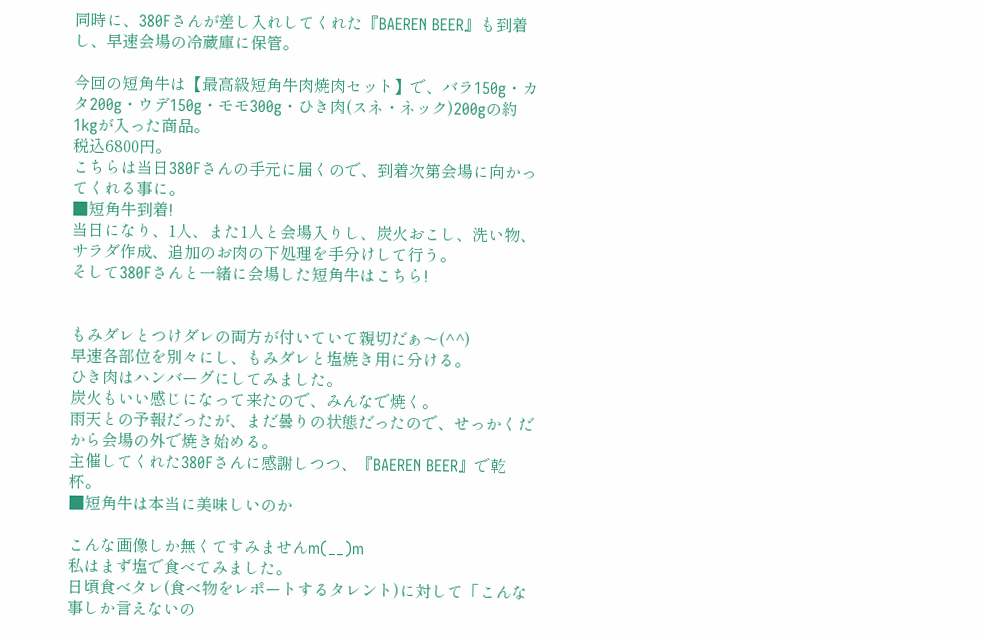同時に、380Fさんが差し入れしてくれた『BAEREN BEER』も到着し、早速会場の冷蔵庫に保管。

今回の短角牛は【最高級短角牛肉焼肉セット】で、バラ150g・カタ200g・ウデ150g・モモ300g・ひき肉(スネ・ネック)200gの約1kgが入った商品。
税込6800円。
こちらは当日380Fさんの手元に届くので、到着次第会場に向かってくれる事に。
■短角牛到着!
当日になり、1人、また1人と会場入りし、炭火おこし、洗い物、サラダ作成、追加のお肉の下処理を手分けして行う。
そして380Fさんと一緒に会場した短角牛はこちら!


もみダレとつけダレの両方が付いていて親切だぁ〜(^^)
早速各部位を別々にし、もみダレと塩焼き用に分ける。
ひき肉はハンバーグにしてみました。
炭火もいい感じになって来たので、みんなで焼く。
雨天との予報だったが、まだ曇りの状態だったので、せっかくだから会場の外で焼き始める。
主催してくれた380Fさんに感謝しつつ、『BAEREN BEER』で乾杯。
■短角牛は本当に美味しいのか

こんな画像しか無くてすみませんm(__)m
私はまず塩で食べてみました。
日頃食べタレ(食べ物をレポートするタレント)に対して「こんな事しか言えないの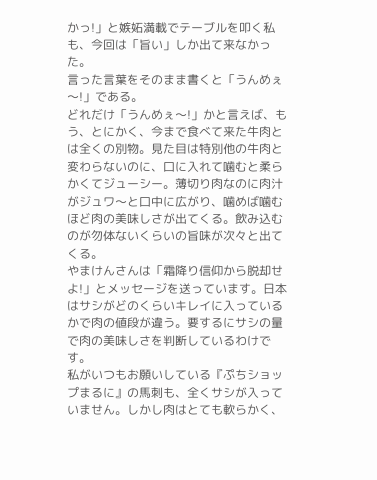かっ!」と嫉妬満載でテーブルを叩く私も、今回は「旨い」しか出て来なかった。
言った言葉をそのまま書くと「うんめぇ〜!」である。
どれだけ「うんめぇ〜!」かと言えば、もう、とにかく、今まで食べて来た牛肉とは全くの別物。見た目は特別他の牛肉と変わらないのに、口に入れて噛むと柔らかくてジューシー。薄切り肉なのに肉汁がジュワ〜と口中に広がり、噛めば噛むほど肉の美味しさが出てくる。飲み込むのが勿体ないくらいの旨味が次々と出てくる。
やまけんさんは「霜降り信仰から脱却せよ!」とメッセージを送っています。日本はサシがどのくらいキレイに入っているかで肉の値段が違う。要するにサシの量で肉の美味しさを判断しているわけです。
私がいつもお願いしている『ぷちショップまるに』の馬刺も、全くサシが入っていません。しかし肉はとても軟らかく、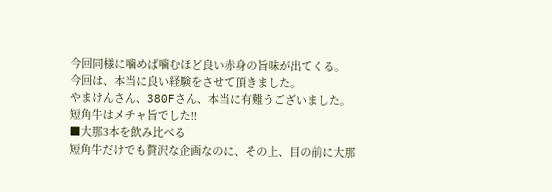今回同様に噛めば噛むほど良い赤身の旨味が出てくる。
今回は、本当に良い経験をさせて頂きました。
やまけんさん、380Fさん、本当に有難うございました。
短角牛はメチャ旨でした!!
■大那3本を飲み比べる
短角牛だけでも贅沢な企画なのに、その上、目の前に大那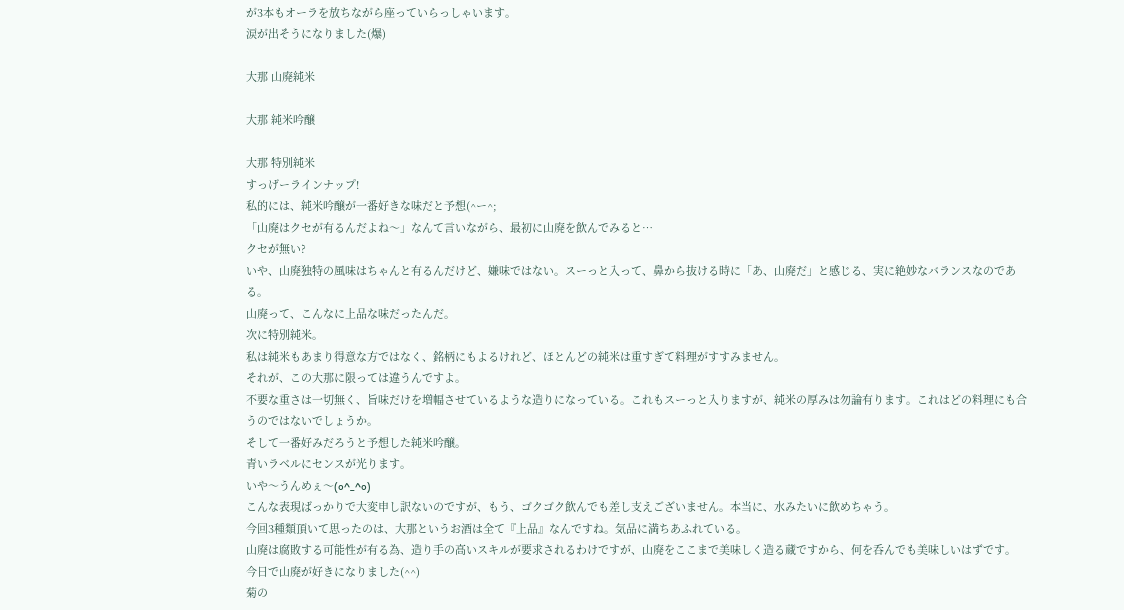が3本もオーラを放ちながら座っていらっしゃいます。
涙が出そうになりました(爆)

大那 山廃純米

大那 純米吟醸

大那 特別純米
すっげーラインナップ!
私的には、純米吟醸が一番好きな味だと予想(^ー^;
「山廃はクセが有るんだよね〜」なんて言いながら、最初に山廃を飲んでみると…
クセが無い?
いや、山廃独特の風味はちゃんと有るんだけど、嫌味ではない。スーっと入って、鼻から抜ける時に「あ、山廃だ」と感じる、実に絶妙なバランスなのである。
山廃って、こんなに上品な味だったんだ。
次に特別純米。
私は純米もあまり得意な方ではなく、銘柄にもよるけれど、ほとんどの純米は重すぎて料理がすすみません。
それが、この大那に限っては違うんですよ。
不要な重さは一切無く、旨味だけを増幅させているような造りになっている。これもスーっと入りますが、純米の厚みは勿論有ります。これはどの料理にも合うのではないでしょうか。
そして一番好みだろうと予想した純米吟醸。
青いラベルにセンスが光ります。
いや〜うんめぇ〜(o^_^o)
こんな表現ばっかりで大変申し訳ないのですが、もう、ゴクゴク飲んでも差し支えございません。本当に、水みたいに飲めちゃう。
今回3種類頂いて思ったのは、大那というお酒は全て『上品』なんですね。気品に満ちあふれている。
山廃は腐敗する可能性が有る為、造り手の高いスキルが要求されるわけですが、山廃をここまで美味しく造る蔵ですから、何を呑んでも美味しいはずです。
今日で山廃が好きになりました(^^)
菊の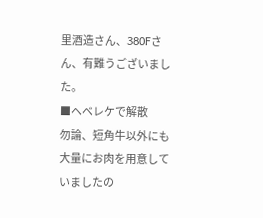里酒造さん、380Fさん、有難うございました。
■ヘベレケで解散
勿論、短角牛以外にも大量にお肉を用意していましたの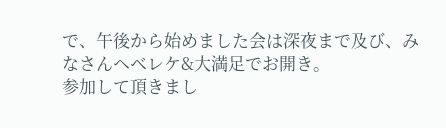で、午後から始めました会は深夜まで及び、みなさんヘベレケ&大満足でお開き。
参加して頂きまし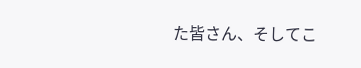た皆さん、そしてこ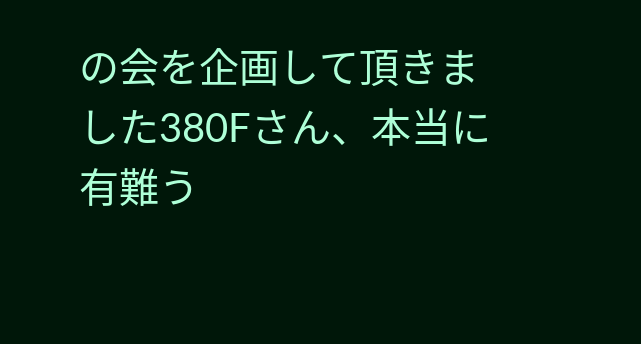の会を企画して頂きました380Fさん、本当に有難う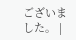ございました。 |